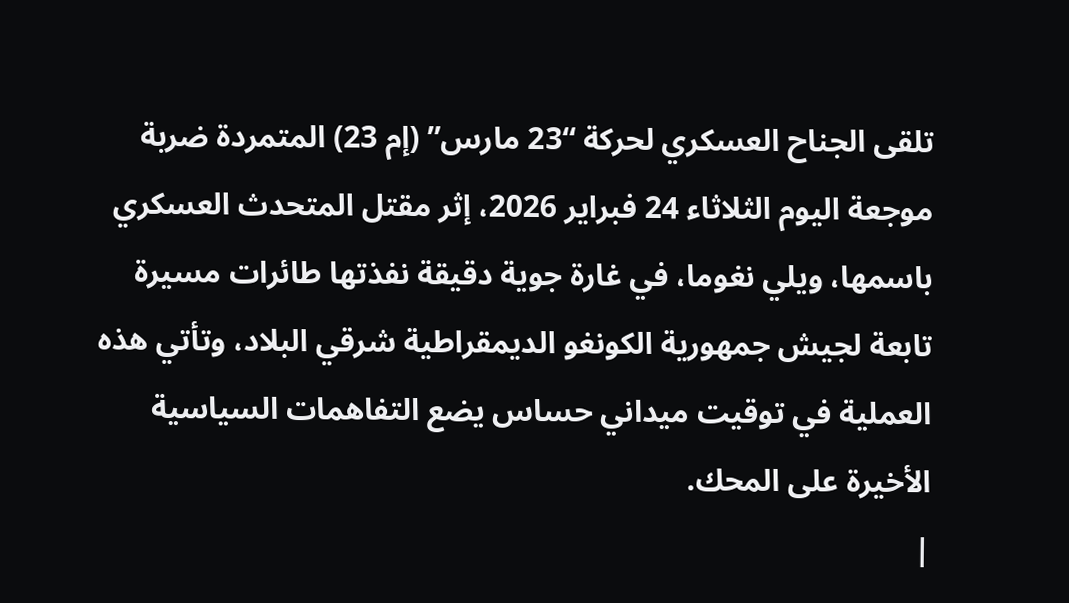تلقى الجناح العسكري لحركة “23 مارس” (إم 23) المتمردة ضربة موجعة اليوم الثلاثاء 24 فبراير 2026، إثر مقتل المتحدث العسكري باسمها، ويلي نغوما، في غارة جوية دقيقة نفذتها طائرات مسيرة تابعة لجيش جمهورية الكونغو الديمقراطية شرقي البلاد، وتأتي هذه العملية في توقيت ميداني حساس يضع التفاهمات السياسية الأخيرة على المحك.
|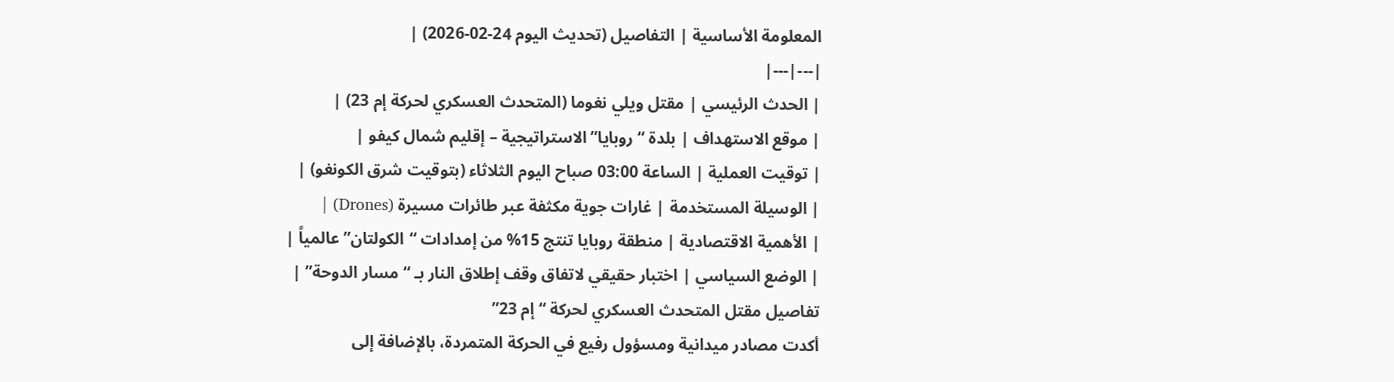المعلومة الأساسية | التفاصيل (تحديث اليوم 24-02-2026) |
|---|---|
| الحدث الرئيسي | مقتل ويلي نغوما (المتحدث العسكري لحركة إم 23) |
| موقع الاستهداف | بلدة “روبايا” الاستراتيجية – إقليم شمال كيفو |
| توقيت العملية | الساعة 03:00 صباح اليوم الثلاثاء (بتوقيت شرق الكونغو) |
| الوسيلة المستخدمة | غارات جوية مكثفة عبر طائرات مسيرة (Drones) |
| الأهمية الاقتصادية | منطقة روبايا تنتج 15% من إمدادات “الكولتان” عالمياً |
| الوضع السياسي | اختبار حقيقي لاتفاق وقف إطلاق النار بـ “مسار الدوحة” |
تفاصيل مقتل المتحدث العسكري لحركة “إم 23”
أكدت مصادر ميدانية ومسؤول رفيع في الحركة المتمردة، بالإضافة إلى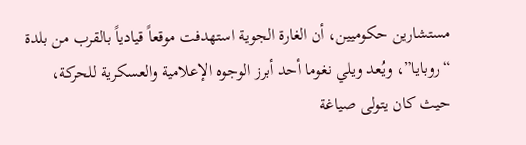مستشارين حكوميين، أن الغارة الجوية استهدفت موقعاً قيادياً بالقرب من بلدة “روبايا”، ويُعد ويلي نغوما أحد أبرز الوجوه الإعلامية والعسكرية للحركة، حيث كان يتولى صياغة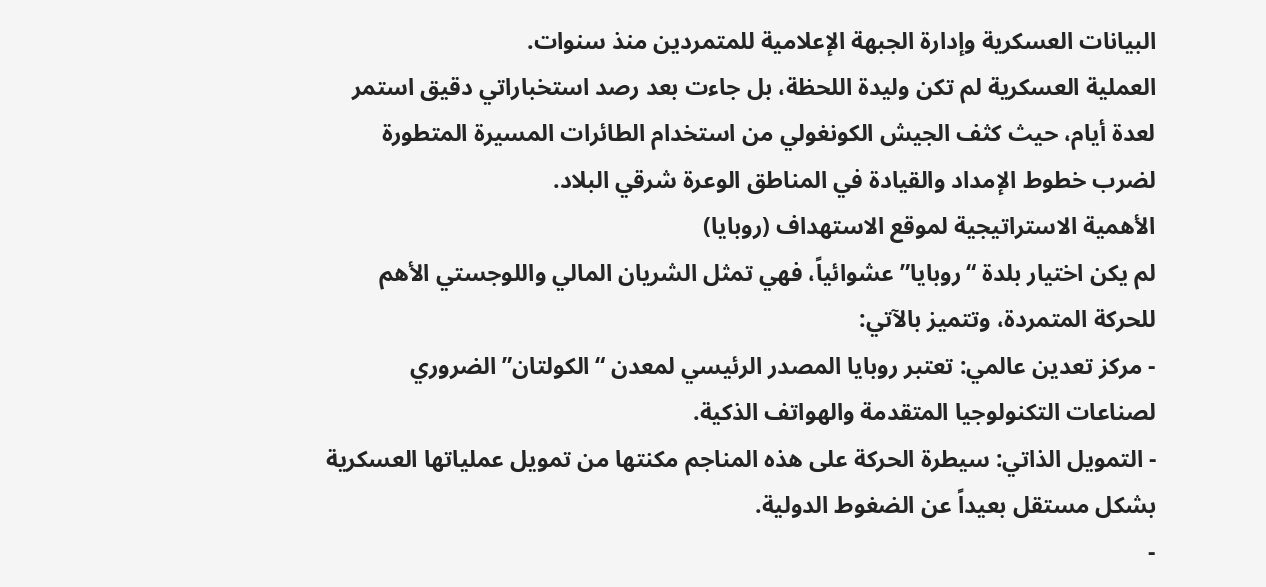البيانات العسكرية وإدارة الجبهة الإعلامية للمتمردين منذ سنوات.
العملية العسكرية لم تكن وليدة اللحظة، بل جاءت بعد رصد استخباراتي دقيق استمر لعدة أيام، حيث كثف الجيش الكونغولي من استخدام الطائرات المسيرة المتطورة لضرب خطوط الإمداد والقيادة في المناطق الوعرة شرقي البلاد.
الأهمية الاستراتيجية لموقع الاستهداف (روبايا)
لم يكن اختيار بلدة “روبايا” عشوائياً، فهي تمثل الشريان المالي واللوجستي الأهم للحركة المتمردة، وتتميز بالآتي:
- مركز تعدين عالمي: تعتبر روبايا المصدر الرئيسي لمعدن “الكولتان” الضروري لصناعات التكنولوجيا المتقدمة والهواتف الذكية.
- التمويل الذاتي: سيطرة الحركة على هذه المناجم مكنتها من تمويل عملياتها العسكرية بشكل مستقل بعيداً عن الضغوط الدولية.
-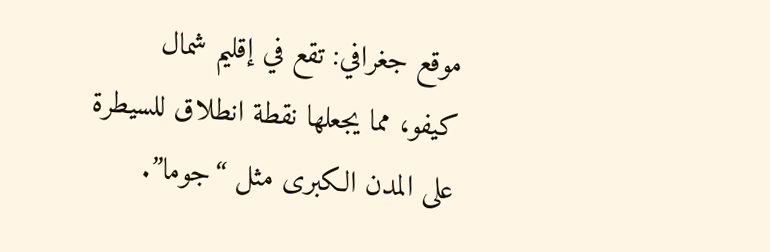موقع جغرافي: تقع في إقليم شمال كيفو، مما يجعلها نقطة انطلاق للسيطرة على المدن الكبرى مثل “جوما”.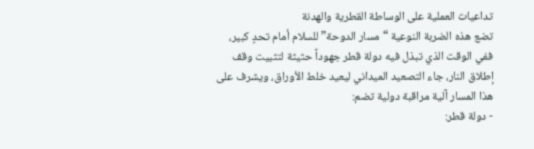تداعيات العملية على الوساطة القطرية والهدنة
تضع هذه الضربة النوعية “مسار الدوحة” للسلام أمام تحدٍ كبير، ففي الوقت الذي تبذل فيه دولة قطر جهوداً حثيثة لتثبيت وقف إطلاق النار، جاء التصعيد الميداني ليعيد خلط الأوراق، ويشرف على هذا المسار آلية مراقبة دولية تضم:
- دولة قطر: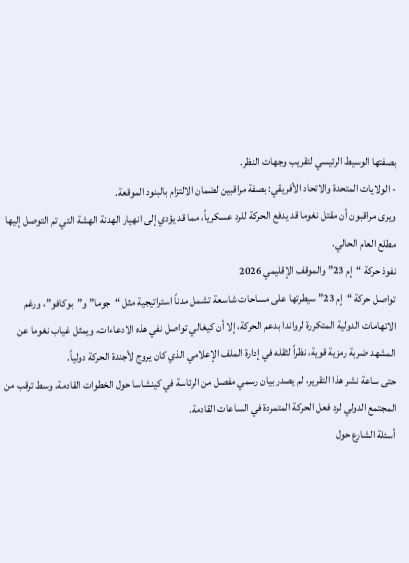بصفتها الوسيط الرئيسي لتقريب وجهات النظر.
- الولايات المتحدة والاتحاد الأفريقي: بصفة مراقبين لضمان الالتزام بالبنود الموقعة.
ويرى مراقبون أن مقتل نغوما قد يدفع الحركة للرد عسكرياً، مما قد يؤدي إلى انهيار الهدنة الهشة التي تم التوصل إليها مطلع العام الحالي.
نفوذ حركة “إم 23” والموقف الإقليمي 2026
تواصل حركة “إم 23” سيطرتها على مساحات شاسعة تشمل مدناً استراتيجية مثل “جوما” و”بوكافو”، ورغم الاتهامات الدولية المتكررة لرواندا بدعم الحركة، إلا أن كيغالي تواصل نفي هذه الادعاءات، ويمثل غياب نغوما عن المشهد ضربة رمزية قوية، نظراً لثقله في إدارة الملف الإعلامي الذي كان يروج لأجندة الحركة دولياً.
حتى ساعة نشر هذا التقرير، لم يصدر بيان رسمي مفصل من الرئاسة في كينشاسا حول الخطوات القادمة، وسط ترقب من المجتمع الدولي لرد فعل الحركة المتمردة في الساعات القادمة.
أسئلة الشارع حول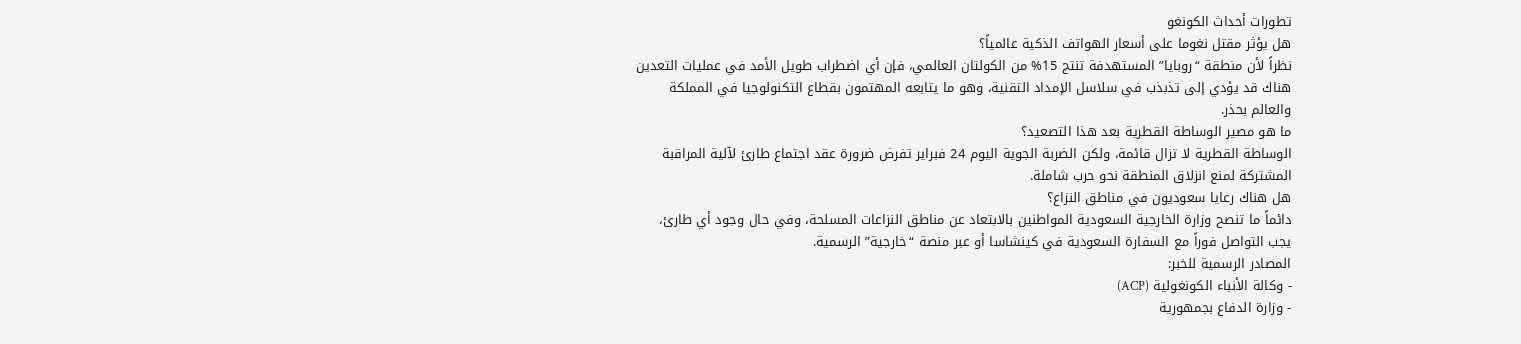تطورات أحداث الكونغو
هل يؤثر مقتل نغوما على أسعار الهواتف الذكية عالمياً؟
نظراً لأن منطقة “روبايا” المستهدفة تنتج 15% من الكولتان العالمي، فإن أي اضطراب طويل الأمد في عمليات التعدين هناك قد يؤدي إلى تذبذب في سلاسل الإمداد التقنية، وهو ما يتابعه المهتمون بقطاع التكنولوجيا في المملكة والعالم بحذر.
ما هو مصير الوساطة القطرية بعد هذا التصعيد؟
الوساطة القطرية لا تزال قائمة، ولكن الضربة الجوية اليوم 24 فبراير تفرض ضرورة عقد اجتماع طارئ لآلية المراقبة المشتركة لمنع انزلاق المنطقة نحو حرب شاملة.
هل هناك رعايا سعوديون في مناطق النزاع؟
دائماً ما تنصح وزارة الخارجية السعودية المواطنين بالابتعاد عن مناطق النزاعات المسلحة، وفي حال وجود أي طارئ، يجب التواصل فوراً مع السفارة السعودية في كينشاسا أو عبر منصة “خارجية” الرسمية.
المصادر الرسمية للخبر:
- وكالة الأنباء الكونغولية (ACP)
- وزارة الدفاع بجمهورية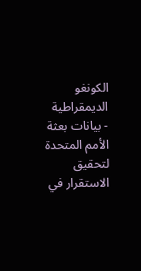الكونغو الديمقراطية
- بيانات بعثة الأمم المتحدة لتحقيق الاستقرار في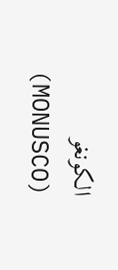الكونغو (MONUSCO)